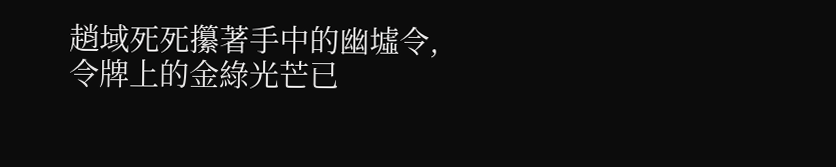趙域死死攥著手中的幽墟令,令牌上的金綠光芒已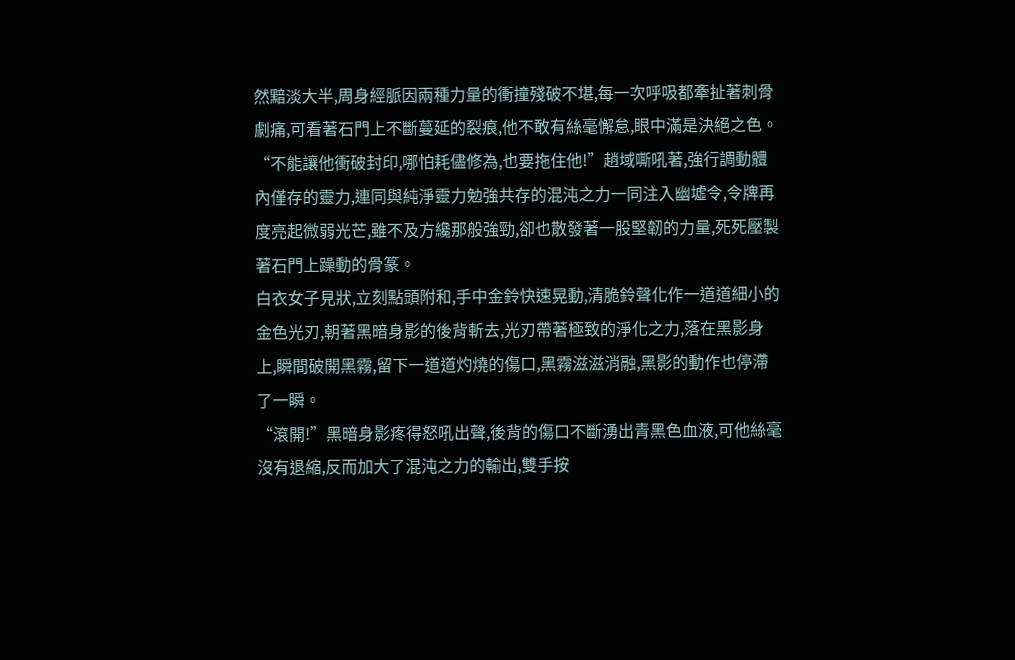然黯淡大半,周身經脈因兩種力量的衝撞殘破不堪,每一次呼吸都牽扯著刺骨劇痛,可看著石門上不斷蔓延的裂痕,他不敢有絲毫懈怠,眼中滿是決絕之色。
“不能讓他衝破封印,哪怕耗儘修為,也要拖住他!”趙域嘶吼著,強行調動體內僅存的靈力,連同與純淨靈力勉強共存的混沌之力一同注入幽墟令,令牌再度亮起微弱光芒,雖不及方纔那般強勁,卻也散發著一股堅韌的力量,死死壓製著石門上躁動的骨篆。
白衣女子見狀,立刻點頭附和,手中金鈴快速晃動,清脆鈴聲化作一道道細小的金色光刃,朝著黑暗身影的後背斬去,光刃帶著極致的淨化之力,落在黑影身上,瞬間破開黑霧,留下一道道灼燒的傷口,黑霧滋滋消融,黑影的動作也停滯了一瞬。
“滾開!”黑暗身影疼得怒吼出聲,後背的傷口不斷湧出青黑色血液,可他絲毫沒有退縮,反而加大了混沌之力的輸出,雙手按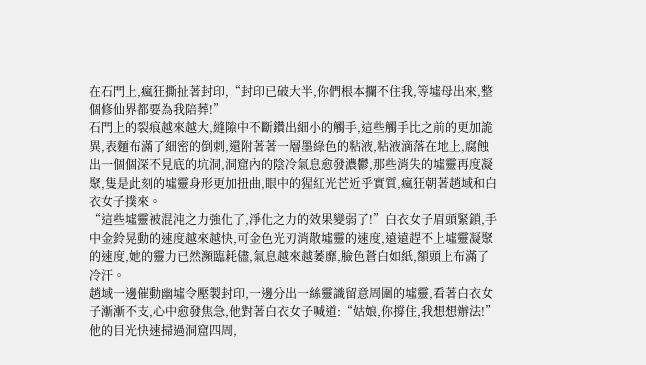在石門上,瘋狂撕扯著封印,“封印已破大半,你們根本攔不住我,等墟母出來,整個修仙界都要為我陪葬!”
石門上的裂痕越來越大,縫隙中不斷鑽出細小的觸手,這些觸手比之前的更加詭異,表麵布滿了細密的倒刺,還附著著一層墨綠色的粘液,粘液滴落在地上,腐蝕出一個個深不見底的坑洞,洞窟內的陰冷氣息愈發濃鬱,那些消失的墟靈再度凝聚,隻是此刻的墟靈身形更加扭曲,眼中的猩紅光芒近乎實質,瘋狂朝著趙域和白衣女子撲來。
“這些墟靈被混沌之力強化了,淨化之力的效果變弱了!”白衣女子眉頭緊鎖,手中金鈴晃動的速度越來越快,可金色光刃消散墟靈的速度,遠遠趕不上墟靈凝聚的速度,她的靈力已然瀕臨耗儘,氣息越來越萎靡,臉色蒼白如紙,額頭上布滿了冷汗。
趙域一邊催動幽墟令壓製封印,一邊分出一絲靈識留意周圍的墟靈,看著白衣女子漸漸不支,心中愈發焦急,他對著白衣女子喊道:“姑娘,你撐住,我想想辦法!”他的目光快速掃過洞窟四周,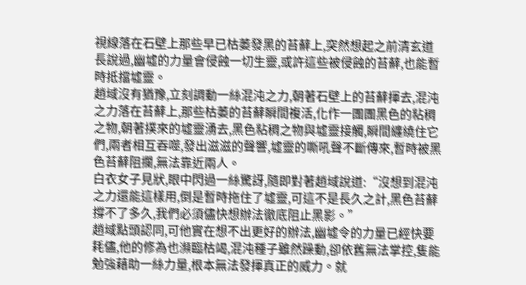視線落在石壁上那些早已枯萎發黑的苔蘚上,突然想起之前清玄道長說過,幽墟的力量會侵蝕一切生靈,或許這些被侵蝕的苔蘚,也能暫時抵擋墟靈。
趙域沒有猶豫,立刻調動一絲混沌之力,朝著石壁上的苔蘚揮去,混沌之力落在苔蘚上,那些枯萎的苔蘚瞬間複活,化作一團團黑色的粘稠之物,朝著撲來的墟靈湧去,黑色粘稠之物與墟靈接觸,瞬間纏繞住它們,兩者相互吞噬,發出滋滋的聲響,墟靈的嘶吼聲不斷傳來,暫時被黑色苔蘚阻攔,無法靠近兩人。
白衣女子見狀,眼中閃過一絲驚訝,隨即對著趙域說道:“沒想到混沌之力還能這樣用,倒是暫時拖住了墟靈,可這不是長久之計,黑色苔蘚撐不了多久,我們必須儘快想辦法徹底阻止黑影。”
趙域點頭認同,可他實在想不出更好的辦法,幽墟令的力量已經快要耗儘,他的修為也瀕臨枯竭,混沌種子雖然躁動,卻依舊無法掌控,隻能勉強藉助一絲力量,根本無法發揮真正的威力。就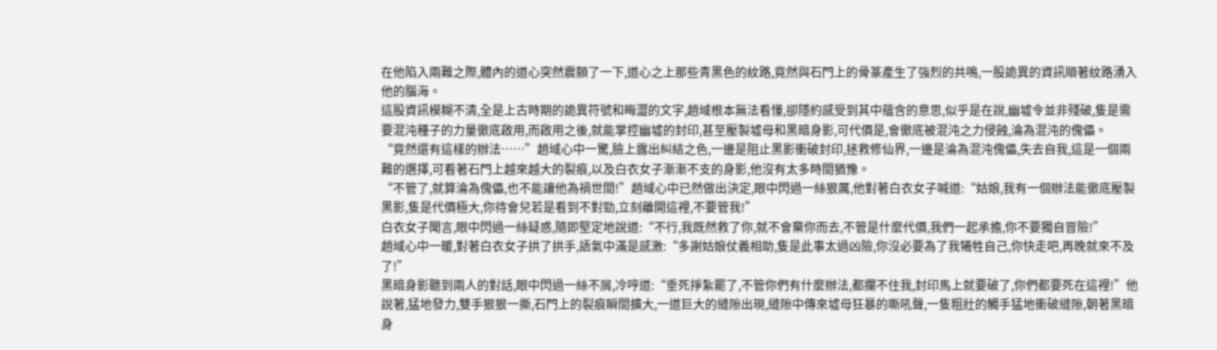在他陷入兩難之際,體內的道心突然震顫了一下,道心之上那些青黑色的紋路,竟然與石門上的骨篆產生了強烈的共鳴,一股詭異的資訊順著紋路湧入他的腦海。
這股資訊模糊不清,全是上古時期的詭異符號和晦澀的文字,趙域根本無法看懂,卻隱約感受到其中蘊含的意思,似乎是在說,幽墟令並非殘破,隻是需要混沌種子的力量徹底啟用,而啟用之後,就能掌控幽墟的封印,甚至壓製墟母和黑暗身影,可代價是,會徹底被混沌之力侵蝕,淪為混沌的傀儡。
“竟然還有這樣的辦法……”趙域心中一驚,臉上露出糾結之色,一邊是阻止黑影衝破封印,拯救修仙界,一邊是淪為混沌傀儡,失去自我,這是一個兩難的選擇,可看著石門上越來越大的裂痕,以及白衣女子漸漸不支的身影,他沒有太多時間猶豫。
“不管了,就算淪為傀儡,也不能讓他為禍世間!”趙域心中已然做出決定,眼中閃過一絲狠厲,他對著白衣女子喊道:“姑娘,我有一個辦法能徹底壓製黑影,隻是代價極大,你待會兒若是看到不對勁,立刻離開這裡,不要管我!”
白衣女子聞言,眼中閃過一絲疑惑,隨即堅定地說道:“不行,我既然救了你,就不會棄你而去,不管是什麼代價,我們一起承擔,你不要獨自冒險!”
趙域心中一暖,對著白衣女子拱了拱手,語氣中滿是感激:“多謝姑娘仗義相助,隻是此事太過凶險,你沒必要為了我犧牲自己,你快走吧,再晚就來不及了!”
黑暗身影聽到兩人的對話,眼中閃過一絲不屑,冷哼道:“垂死掙紮罷了,不管你們有什麼辦法,都攔不住我,封印馬上就要破了,你們都要死在這裡!”他說著,猛地發力,雙手狠狠一撕,石門上的裂痕瞬間擴大,一道巨大的縫隙出現,縫隙中傳來墟母狂暴的嘶吼聲,一隻粗壯的觸手猛地衝破縫隙,朝著黑暗身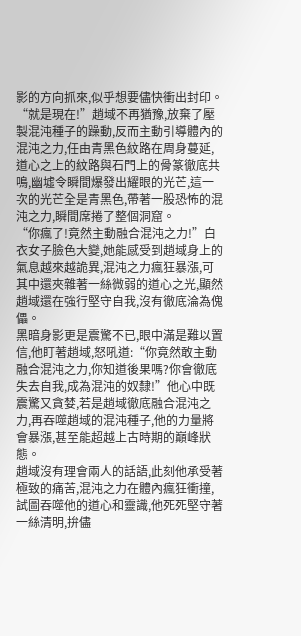影的方向抓來,似乎想要儘快衝出封印。
“就是現在!”趙域不再猶豫,放棄了壓製混沌種子的躁動,反而主動引導體內的混沌之力,任由青黑色紋路在周身蔓延,道心之上的紋路與石門上的骨篆徹底共鳴,幽墟令瞬間爆發出耀眼的光芒,這一次的光芒全是青黑色,帶著一股恐怖的混沌之力,瞬間席捲了整個洞窟。
“你瘋了!竟然主動融合混沌之力!”白衣女子臉色大變,她能感受到趙域身上的氣息越來越詭異,混沌之力瘋狂暴漲,可其中還夾雜著一絲微弱的道心之光,顯然趙域還在強行堅守自我,沒有徹底淪為傀儡。
黑暗身影更是震驚不已,眼中滿是難以置信,他盯著趙域,怒吼道:“你竟然敢主動融合混沌之力,你知道後果嗎?你會徹底失去自我,成為混沌的奴隸!”他心中既震驚又貪婪,若是趙域徹底融合混沌之力,再吞噬趙域的混沌種子,他的力量將會暴漲,甚至能超越上古時期的巔峰狀態。
趙域沒有理會兩人的話語,此刻他承受著極致的痛苦,混沌之力在體內瘋狂衝撞,試圖吞噬他的道心和靈識,他死死堅守著一絲清明,拚儘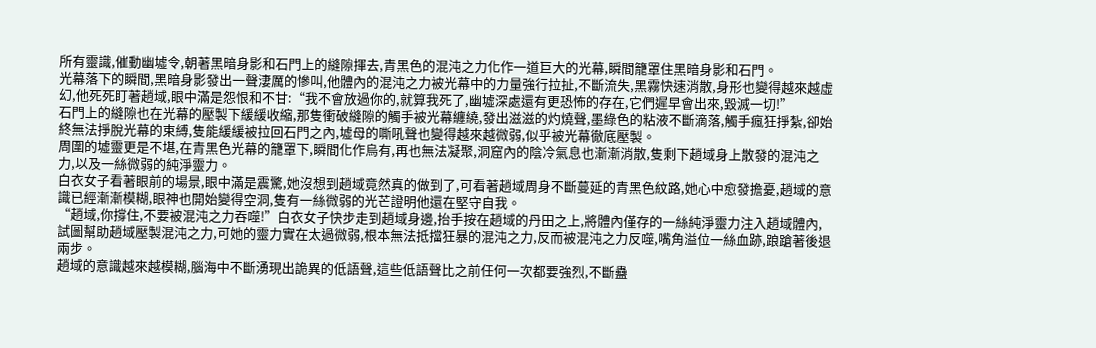所有靈識,催動幽墟令,朝著黑暗身影和石門上的縫隙揮去,青黑色的混沌之力化作一道巨大的光幕,瞬間籠罩住黑暗身影和石門。
光幕落下的瞬間,黑暗身影發出一聲淒厲的慘叫,他體內的混沌之力被光幕中的力量強行拉扯,不斷流失,黑霧快速消散,身形也變得越來越虛幻,他死死盯著趙域,眼中滿是怨恨和不甘:“我不會放過你的,就算我死了,幽墟深處還有更恐怖的存在,它們遲早會出來,毀滅一切!”
石門上的縫隙也在光幕的壓製下緩緩收縮,那隻衝破縫隙的觸手被光幕纏繞,發出滋滋的灼燒聲,墨綠色的粘液不斷滴落,觸手瘋狂掙紮,卻始終無法掙脫光幕的束縛,隻能緩緩被拉回石門之內,墟母的嘶吼聲也變得越來越微弱,似乎被光幕徹底壓製。
周圍的墟靈更是不堪,在青黑色光幕的籠罩下,瞬間化作烏有,再也無法凝聚,洞窟內的陰冷氣息也漸漸消散,隻剩下趙域身上散發的混沌之力,以及一絲微弱的純淨靈力。
白衣女子看著眼前的場景,眼中滿是震驚,她沒想到趙域竟然真的做到了,可看著趙域周身不斷蔓延的青黑色紋路,她心中愈發擔憂,趙域的意識已經漸漸模糊,眼神也開始變得空洞,隻有一絲微弱的光芒證明他還在堅守自我。
“趙域,你撐住,不要被混沌之力吞噬!”白衣女子快步走到趙域身邊,抬手按在趙域的丹田之上,將體內僅存的一絲純淨靈力注入趙域體內,試圖幫助趙域壓製混沌之力,可她的靈力實在太過微弱,根本無法抵擋狂暴的混沌之力,反而被混沌之力反噬,嘴角溢位一絲血跡,踉蹌著後退兩步。
趙域的意識越來越模糊,腦海中不斷湧現出詭異的低語聲,這些低語聲比之前任何一次都要強烈,不斷蠱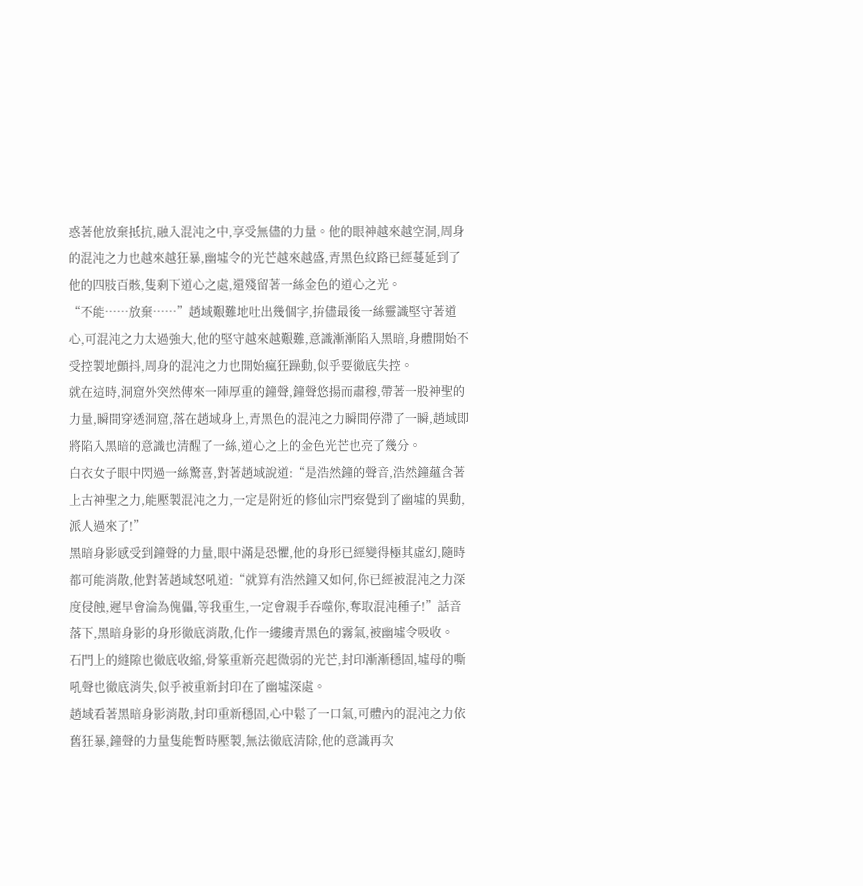惑著他放棄抵抗,融入混沌之中,享受無儘的力量。他的眼神越來越空洞,周身的混沌之力也越來越狂暴,幽墟令的光芒越來越盛,青黑色紋路已經蔓延到了他的四肢百骸,隻剩下道心之處,還殘留著一絲金色的道心之光。
“不能……放棄……”趙域艱難地吐出幾個字,拚儘最後一絲靈識堅守著道心,可混沌之力太過強大,他的堅守越來越艱難,意識漸漸陷入黑暗,身體開始不受控製地顫抖,周身的混沌之力也開始瘋狂躁動,似乎要徹底失控。
就在這時,洞窟外突然傳來一陣厚重的鐘聲,鐘聲悠揚而肅穆,帶著一股神聖的力量,瞬間穿透洞窟,落在趙域身上,青黑色的混沌之力瞬間停滯了一瞬,趙域即將陷入黑暗的意識也清醒了一絲,道心之上的金色光芒也亮了幾分。
白衣女子眼中閃過一絲驚喜,對著趙域說道:“是浩然鐘的聲音,浩然鐘蘊含著上古神聖之力,能壓製混沌之力,一定是附近的修仙宗門察覺到了幽墟的異動,派人過來了!”
黑暗身影感受到鐘聲的力量,眼中滿是恐懼,他的身形已經變得極其虛幻,隨時都可能消散,他對著趙域怒吼道:“就算有浩然鐘又如何,你已經被混沌之力深度侵蝕,遲早會淪為傀儡,等我重生,一定會親手吞噬你,奪取混沌種子!”話音落下,黑暗身影的身形徹底消散,化作一縷縷青黑色的霧氣,被幽墟令吸收。
石門上的縫隙也徹底收縮,骨篆重新亮起微弱的光芒,封印漸漸穩固,墟母的嘶吼聲也徹底消失,似乎被重新封印在了幽墟深處。
趙域看著黑暗身影消散,封印重新穩固,心中鬆了一口氣,可體內的混沌之力依舊狂暴,鐘聲的力量隻能暫時壓製,無法徹底清除,他的意識再次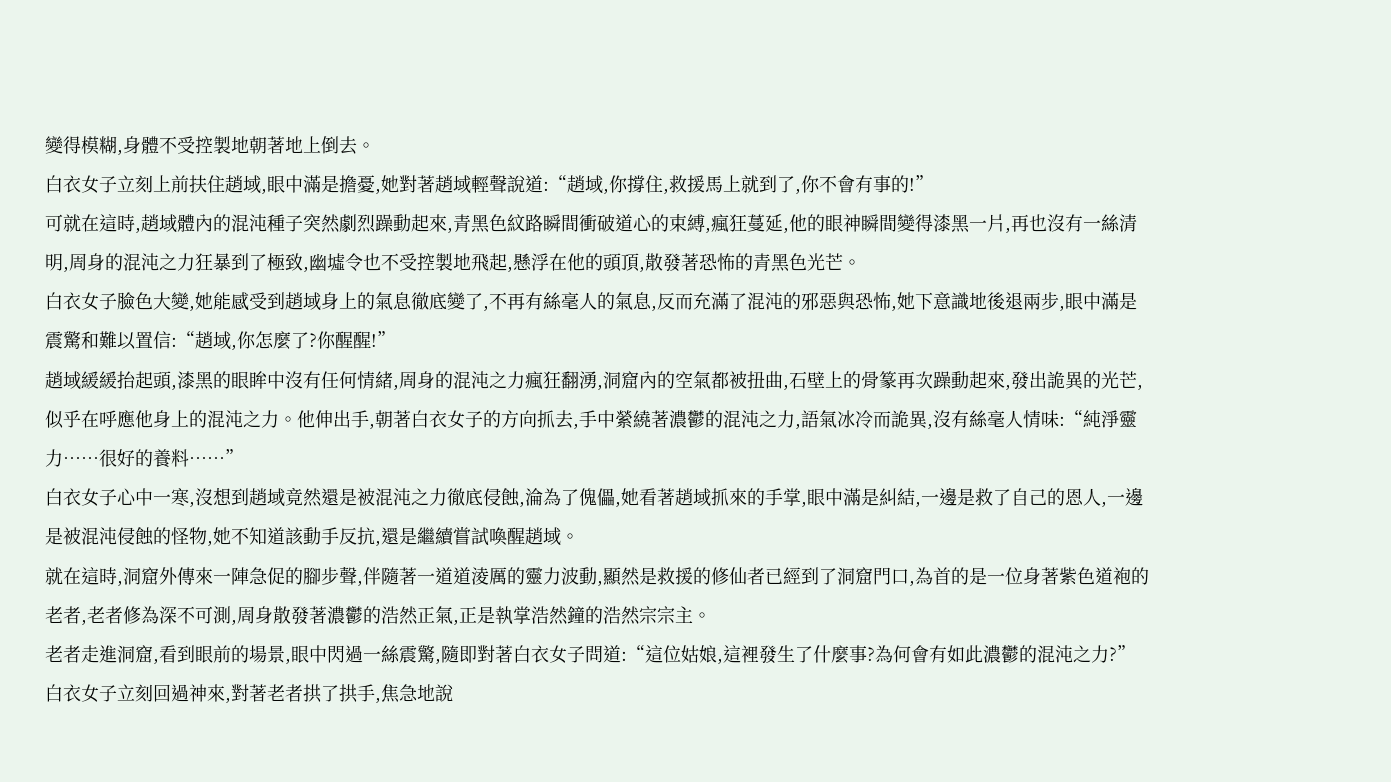變得模糊,身體不受控製地朝著地上倒去。
白衣女子立刻上前扶住趙域,眼中滿是擔憂,她對著趙域輕聲說道:“趙域,你撐住,救援馬上就到了,你不會有事的!”
可就在這時,趙域體內的混沌種子突然劇烈躁動起來,青黑色紋路瞬間衝破道心的束縛,瘋狂蔓延,他的眼神瞬間變得漆黑一片,再也沒有一絲清明,周身的混沌之力狂暴到了極致,幽墟令也不受控製地飛起,懸浮在他的頭頂,散發著恐怖的青黑色光芒。
白衣女子臉色大變,她能感受到趙域身上的氣息徹底變了,不再有絲毫人的氣息,反而充滿了混沌的邪惡與恐怖,她下意識地後退兩步,眼中滿是震驚和難以置信:“趙域,你怎麼了?你醒醒!”
趙域緩緩抬起頭,漆黑的眼眸中沒有任何情緒,周身的混沌之力瘋狂翻湧,洞窟內的空氣都被扭曲,石壁上的骨篆再次躁動起來,發出詭異的光芒,似乎在呼應他身上的混沌之力。他伸出手,朝著白衣女子的方向抓去,手中縈繞著濃鬱的混沌之力,語氣冰冷而詭異,沒有絲毫人情味:“純淨靈力……很好的養料……”
白衣女子心中一寒,沒想到趙域竟然還是被混沌之力徹底侵蝕,淪為了傀儡,她看著趙域抓來的手掌,眼中滿是糾結,一邊是救了自己的恩人,一邊是被混沌侵蝕的怪物,她不知道該動手反抗,還是繼續嘗試喚醒趙域。
就在這時,洞窟外傳來一陣急促的腳步聲,伴隨著一道道淩厲的靈力波動,顯然是救援的修仙者已經到了洞窟門口,為首的是一位身著紫色道袍的老者,老者修為深不可測,周身散發著濃鬱的浩然正氣,正是執掌浩然鐘的浩然宗宗主。
老者走進洞窟,看到眼前的場景,眼中閃過一絲震驚,隨即對著白衣女子問道:“這位姑娘,這裡發生了什麼事?為何會有如此濃鬱的混沌之力?”
白衣女子立刻回過神來,對著老者拱了拱手,焦急地說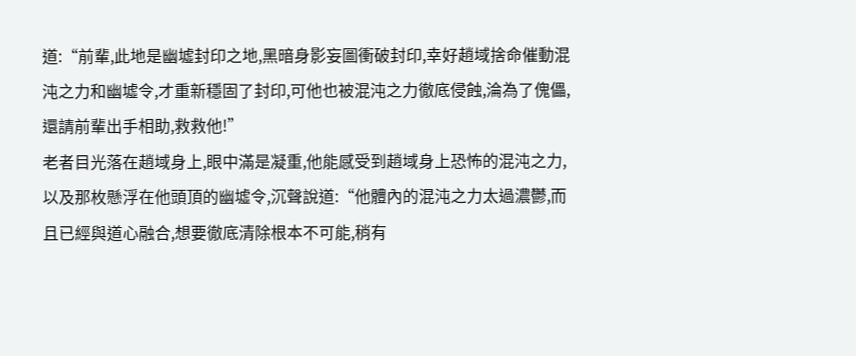道:“前輩,此地是幽墟封印之地,黑暗身影妄圖衝破封印,幸好趙域捨命催動混沌之力和幽墟令,才重新穩固了封印,可他也被混沌之力徹底侵蝕,淪為了傀儡,還請前輩出手相助,救救他!”
老者目光落在趙域身上,眼中滿是凝重,他能感受到趙域身上恐怖的混沌之力,以及那枚懸浮在他頭頂的幽墟令,沉聲說道:“他體內的混沌之力太過濃鬱,而且已經與道心融合,想要徹底清除根本不可能,稍有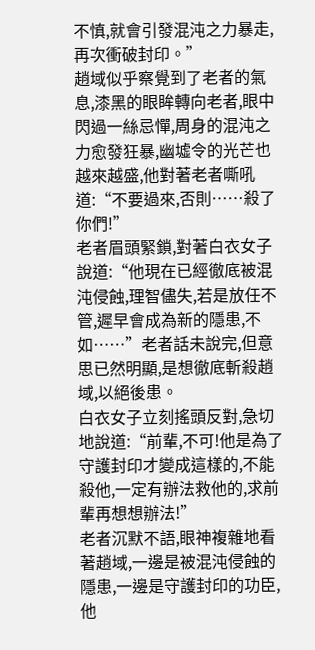不慎,就會引發混沌之力暴走,再次衝破封印。”
趙域似乎察覺到了老者的氣息,漆黑的眼眸轉向老者,眼中閃過一絲忌憚,周身的混沌之力愈發狂暴,幽墟令的光芒也越來越盛,他對著老者嘶吼道:“不要過來,否則……殺了你們!”
老者眉頭緊鎖,對著白衣女子說道:“他現在已經徹底被混沌侵蝕,理智儘失,若是放任不管,遲早會成為新的隱患,不如……”老者話未說完,但意思已然明顯,是想徹底斬殺趙域,以絕後患。
白衣女子立刻搖頭反對,急切地說道:“前輩,不可!他是為了守護封印才變成這樣的,不能殺他,一定有辦法救他的,求前輩再想想辦法!”
老者沉默不語,眼神複雜地看著趙域,一邊是被混沌侵蝕的隱患,一邊是守護封印的功臣,他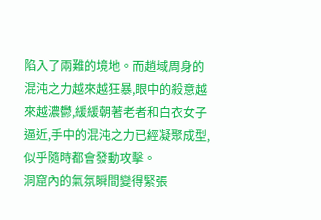陷入了兩難的境地。而趙域周身的混沌之力越來越狂暴,眼中的殺意越來越濃鬱,緩緩朝著老者和白衣女子逼近,手中的混沌之力已經凝聚成型,似乎隨時都會發動攻擊。
洞窟內的氣氛瞬間變得緊張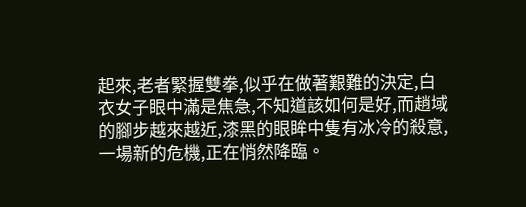起來,老者緊握雙拳,似乎在做著艱難的決定,白衣女子眼中滿是焦急,不知道該如何是好,而趙域的腳步越來越近,漆黑的眼眸中隻有冰冷的殺意,一場新的危機,正在悄然降臨。